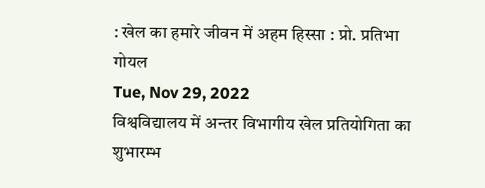: खेल का हमारे जीवन में अहम हिस्सा : प्रो. प्रतिभा गोयल
Tue, Nov 29, 2022
विश्वविद्यालय में अन्तर विभागीय खेल प्रतियोगिता का शुभारम्भ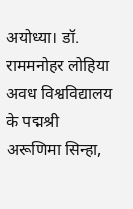अयोध्या। डॉ. राममनोहर लोहिया अवध विश्वविद्यालय के पद्मश्री अरूणिमा सिन्हा,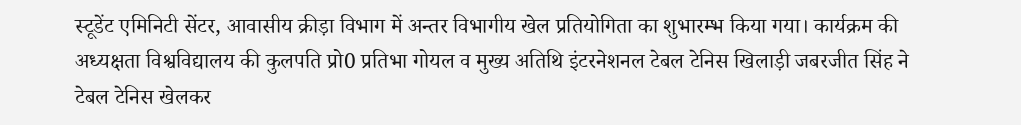स्टूडेंट एमिनिटी सेंटर, आवासीय क्रीड़ा विभाग में अन्तर विभागीय खेल प्रतियोगिता का शुभारम्भ किया गया। कार्यक्रम की अध्यक्षता विश्वविद्यालय की कुलपति प्रो0 प्रतिभा गोयल व मुख्य अतिथि इंटरनेशनल टेबल टेनिस खिलाड़ी जबरजीत सिंह ने टेबल टेनिस खेलकर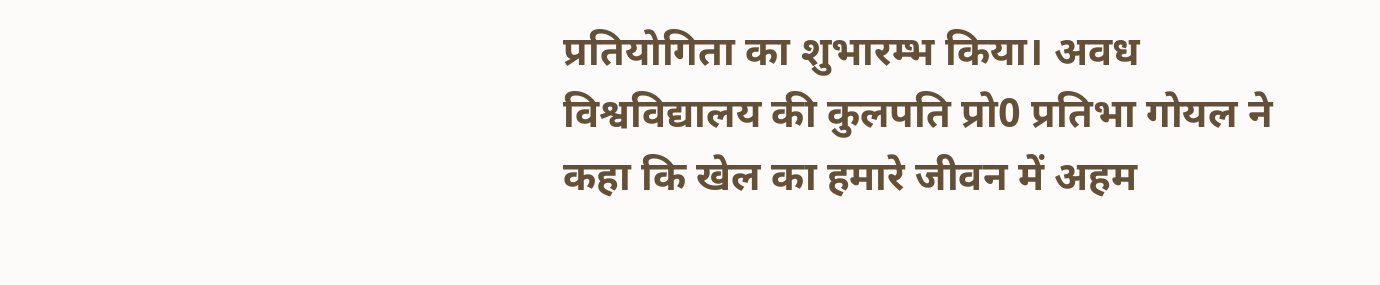प्रतियोगिता का शुभारम्भ किया। अवध विश्वविद्यालय की कुलपति प्रो0 प्रतिभा गोयल ने कहा कि खेल का हमारे जीवन में अहम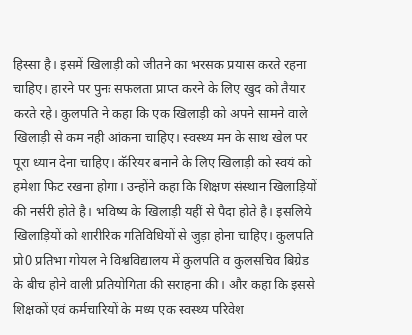हिस्सा है। इसमें खिलाड़ी को जीतने का भरसक प्रयास करते रहना चाहिए। हारने पर पुनः सफलता प्राप्त करने के लिए खुद को तैयार करते रहे। कुलपति ने कहा कि एक खिलाड़ी को अपने सामने वाले खिलाड़ी से कम नही आंकना चाहिए। स्वस्थ्य मन के साथ खेल पर पूरा ध्यान देना चाहिए। कॅरियर बनाने के लिए खिलाड़ी को स्वयं को हमेशा फिट रखना होगा। उन्होंने कहा कि शिक्षण संस्थान खिलाड़ियों की नर्सरी होते है। भविष्य के खिलाड़ी यहीं से पैदा होते है। इसलिये खिलाड़ियों को शारीरिक गतिविधियों से जुड़ा होना चाहिए। कुलपति प्रो0 प्रतिभा गोयल ने विश्वविद्यालय में कुलपति व कुलसचिव बिग्रेड के बीच होने वाली प्रतियोगिता की सराहना की। और कहा कि इससे शिक्षकों एवं कर्मचारियों के मध्य एक स्वस्थ्य परिवेश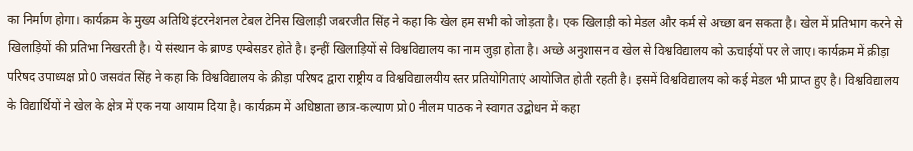का निर्माण होगा। कार्यक्रम के मुख्य अतिथि इंटरनेशनल टेबल टेनिस खिलाड़ी जबरजीत सिंह ने कहा कि खेल हम सभी को जोड़ता है। एक खिलाड़ी को मेडल और कर्म से अच्छा बन सकता है। खेल में प्रतिभाग करने से खिलाड़ियों की प्रतिभा निखरती है। ये संस्थान के ब्राण्ड एम्बेसडर होते है। इन्हीं खिलाड़ियों से विश्वविद्यालय का नाम जुड़ा होता है। अच्छे अनुशासन व खेल से विश्वविद्यालय को ऊचाईयों पर ले जाए। कार्यक्रम में क्रीड़ा परिषद उपाध्यक्ष प्रो0 जसवंत सिंह ने कहा कि विश्वविद्यालय के क्रीड़ा परिषद द्वारा राष्ट्रीय व विश्वविद्यालयीय स्तर प्रतियोगिताएं आयोजित होती रहती है। इसमें विश्वविद्यालय को कई मेडल भी प्राप्त हुए है। विश्वविद्यालय के विद्यार्थियों ने खेल के क्षेत्र में एक नया आयाम दिया है। कार्यक्रम में अधिष्ठाता छात्र-कल्याण प्रो0 नीलम पाठक ने स्वागत उद्बोधन में कहा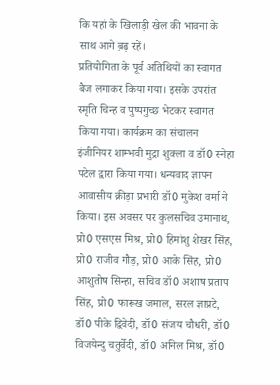कि यहां के खिलाड़ी खेल की भावना के साथ आगे ब़ढ़ रहें।
प्रतियोगिता के पूर्व अतिथियों का स्वागत बैज लगाकर किया गया। इसके उपरांत स्मृति चिन्ह व पुष्पगुच्छ भेटकर स्वागत किया गया। कार्यक्रम का संचालन इंजीनियर शाम्भवी मुद्रा शुक्ला व डॉ0 स्नेहा पटेल द्वारा किया गया। धन्यवाद ज्ञापन आवासीय क्रीड़ा प्रभारी डॉ0 मुकेश वर्मा ने किया। इस अवसर पर कुलसचिव उमानाथ, प्रो0 एसएस मिश्र, प्रो0 हिमांशु शेखर सिंह, प्रो0 राजीव गौड़, प्रो0 आके सिंह, प्रो0 आशुतोष सिन्हा, सचिव डॉ0 अशाष प्रताप सिंह, प्रो0 फारूख जमाल, सरल ज्ञाप्रटे, डॉ0 पीके द्विवेदी, डॉ0 संजय चौधरी, डॉ0 विजयेन्दु चतुर्वेदी, डॉ0 अनिल मिश्र, डॉ0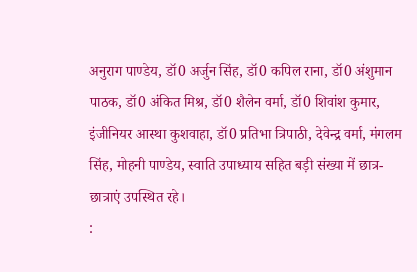अनुराग पाण्डेय, डॉ0 अर्जुन सिंह, डॉ0 कपिल राना, डॉ0 अंशुमान पाठक, डॉ0 अंकित मिश्र, डॉ0 शैलेन वर्मा, डॉ0 शिवांश कुमार, इंजीनियर आस्था कुशवाहा, डॉ0 प्रतिभा त्रिपाठी, देवेन्द्र वर्मा, मंगलम सिंह, मोहनी पाण्डेय, स्वाति उपाध्याय सहित बड़ी संख्या में छात्र-छात्राएं उपस्थित रहे।
: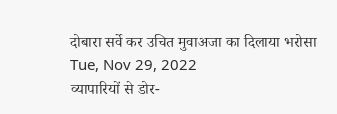दोबारा सर्वे कर उचित मुवाअजा का दिलाया भरोसा
Tue, Nov 29, 2022
व्यापारियों से डोर-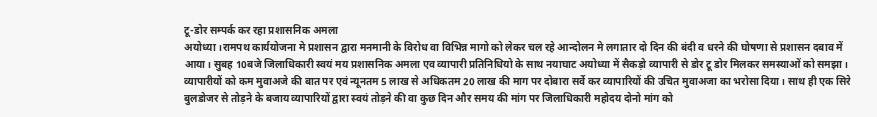टू-डोर सम्पर्क कर रहा प्रशासनिक अमला
अयोध्या।रामपथ कार्ययोजना मे प्रशासन द्वारा मनमानी के विरोध वा विभिन्न मागो को लेकर चल रहे आन्दोलन मे लगातार दो दिन की बंदी व धरने की घोषणा से प्रशासन दबाव में आया। सुबह 10बजे जिलाधिकारी स्वयं मय प्रशासनिक अमला एव व्यापारी प्रतिनिधियो के साथ नयाघाट अयोध्या में सैकड़ो व्यापारी से डोर टू डोर मिलकर समस्याओं को समझा। व्यापारीयों को कम मुवाअजे की बात पर एवं न्यूनतम 5 लाख से अधिकतम 20 लाख की माग पर दोबारा सर्वे कर व्यापारियों की उचित मुवाअजा का भरोसा दिया। साथ ही एक सिरे बुलडोजर से तोड़ने के बजाय व्यापारियों द्वारा स्वयं तोड़ने की वा कुछ दिन और समय की मांग पर जिलाधिकारी महोदय दोनो मांग को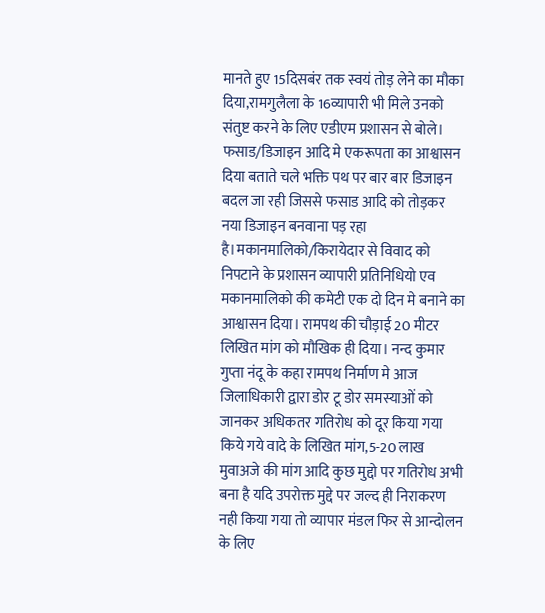मानते हुए 15दिसबंर तक स्वयं तोड़ लेने का मौका दिया,रामगुलैला के 16व्यापारी भी मिले उनको संतुष्ट करने के लिए एडीएम प्रशासन से बोले। फसाड/डिजाइन आदि मे एकरूपता का आश्वासन दिया बताते चले भक्ति पथ पर बार बार डिजाइन बदल जा रही जिससे फसाड आदि को तोड़कर नया डिजाइन बनवाना पड़ रहा है।मकानमालिको/किरायेदार से विवाद को निपटाने के प्रशासन व्यापारी प्रतिनिधियो एव मकानमालिको की कमेटी एक दो दिन मे बनाने का आश्वासन दिया। रामपथ की चौड़ाई 20 मीटर लिखित मांग को मौखिक ही दिया। नन्द कुमार गुप्ता नंदू के कहा रामपथ निर्माण मे आज जिलाधिकारी द्वारा डोर टू डोर समस्याओं को जानकर अधिकतर गतिरोध को दूर किया गया किये गये वादे के लिखित मांग,5-20 लाख मुवाअजे की मांग आदि कुछ मुद्दो पर गतिरोध अभी बना है यदि उपरोक्त मुद्दे पर जल्द ही निराकरण नही किया गया तो व्यापार मंडल फिर से आन्दोलन के लिए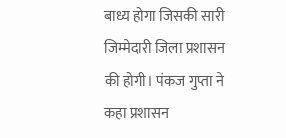बाध्य होगा जिसकी सारी जिम्मेदारी जिला प्रशासन की होगी। पंकज गुप्ता ने कहा प्रशासन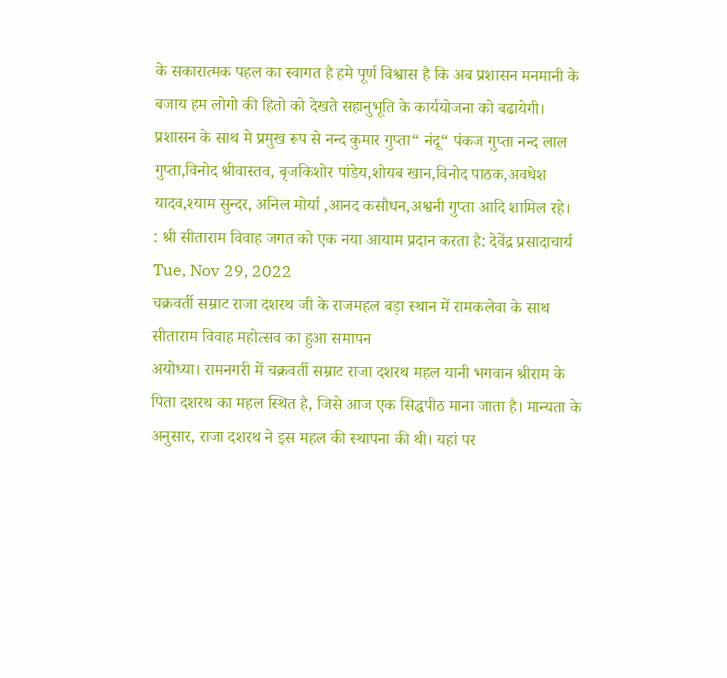के सकारात्मक पहल का स्वागत है हमे पूर्ण विश्वास है कि अब प्रशासन मनमानी के बजाय हम लोगो की हितो को देखते सहानुभूति के कार्ययोजना को बढायेगी। प्रशासन के साथ मे प्रमुख रूप से नन्द कुमार गुप्ता“ नंदू“ पंकज गुप्ता नन्द लाल गुप्ता,विनोद श्रीवास्तव, बृजकिशोर पांडेय,शोयब खान,विनोद पाठक,अवधेश यादव,श्याम सुन्दर, अनिल मोर्या ,आनद कसौधन,अश्वनी गुप्ता आदि शामिल रहे।
: श्री सीताराम विवाह जगत को एक नया आयाम प्रदान करता है: देवेंद्र प्रसादाचार्य
Tue, Nov 29, 2022
चक्रवर्ती सम्राट राजा दशरथ जी के राजमहल बड़ा स्थान में रामकलेवा के साथ सीताराम विवाह महोत्सव का हुआ समापन
अयोध्या। रामनगरी में चक्रवर्ती सम्राट राजा दशरथ महल यानी भगवान श्रीराम के पिता दशरथ का महल स्थित है, जिसे आज एक सिद्धपीठ माना जाता है। मान्यता के अनुसार, राजा दशरथ ने इस महल की स्थापना की थी। यहां पर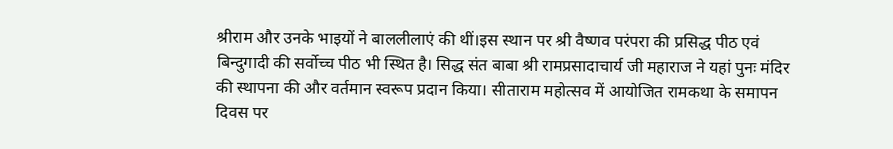श्रीराम और उनके भाइयों ने बाललीलाएं की थीं।इस स्थान पर श्री वैष्णव परंपरा की प्रसिद्ध पीठ एवं बिन्दुगादी की सर्वोच्च पीठ भी स्थित है। सिद्ध संत बाबा श्री रामप्रसादाचार्य जी महाराज ने यहां पुनः मंदिर की स्थापना की और वर्तमान स्वरूप प्रदान किया। सीताराम महोत्सव में आयोजित रामकथा के समापन दिवस पर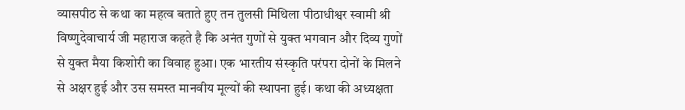व्यासपीठ से कथा का महत्व बताते हुए तन तुलसी मिथिला पीठाधीश्वर स्वामी श्री विष्णुदेवाचार्य जी महाराज कहते है कि अनंत गुणों से युक्त भगवान और दिव्य गुणों से युक्त मैया किशोरी का विवाह हुआ। एक भारतीय संस्कृति परंपरा दोनों के मिलने से अक्षर हुई और उस समस्त मानवीय मूल्यों की स्थापना हुई। कथा की अध्यक्षता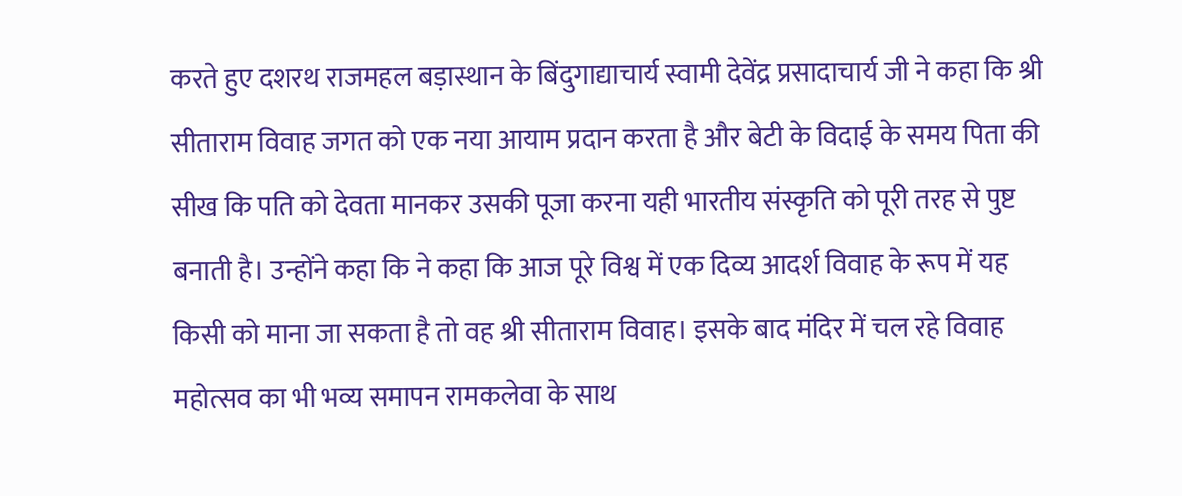करते हुए दशरथ राजमहल बड़ास्थान के बिंदुगाद्याचार्य स्वामी देवेंद्र प्रसादाचार्य जी ने कहा कि श्री सीताराम विवाह जगत को एक नया आयाम प्रदान करता है और बेटी के विदाई के समय पिता की सीख कि पति को देवता मानकर उसकी पूजा करना यही भारतीय संस्कृति को पूरी तरह से पुष्ट बनाती है। उन्होंने कहा कि ने कहा कि आज पूरे विश्व में एक दिव्य आदर्श विवाह के रूप में यह किसी को माना जा सकता है तो वह श्री सीताराम विवाह। इसके बाद मंदिर में चल रहे विवाह महोत्सव का भी भव्य समापन रामकलेवा के साथ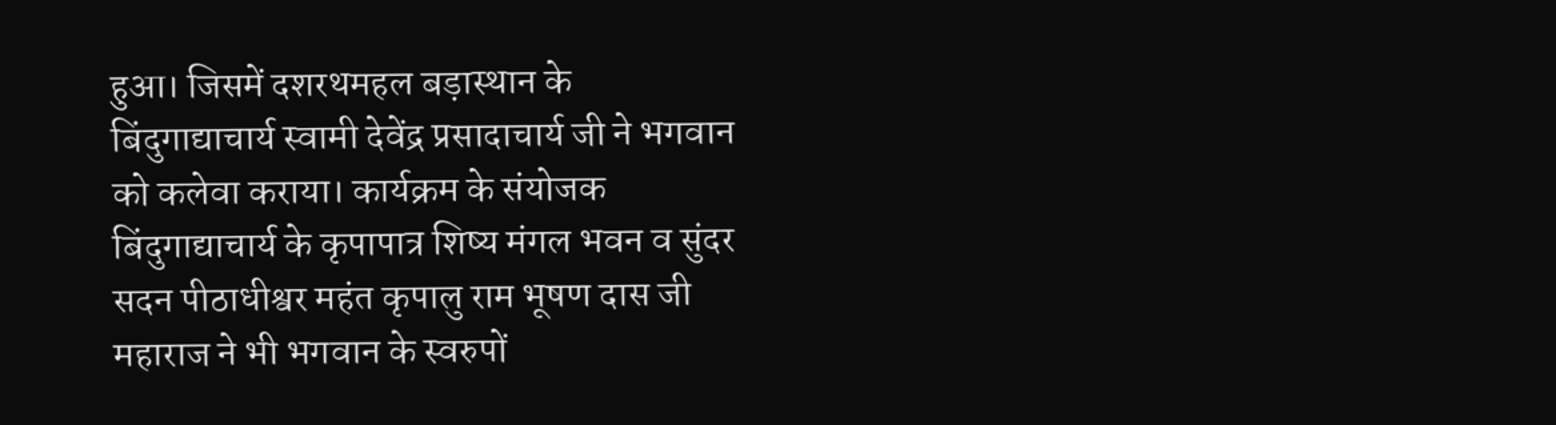हुआ। जिसमें दशरथमहल बड़ास्थान के बिंदुगाद्याचार्य स्वामी देवेंद्र प्रसादाचार्य जी ने भगवान को कलेवा कराया। कार्यक्रम के संयोजक बिंदुगाद्याचार्य के कृपापात्र शिष्य मंगल भवन व सुंदर सदन पीठाधीश्वर महंत कृपालु राम भूषण दास जी महाराज ने भी भगवान के स्वरुपों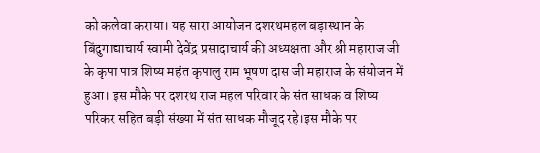को कलेवा कराया। यह सारा आयोजन दशरथमहल बड़ास्थान के बिंदुगाद्याचार्य स्वामी देवेंद्र प्रसादाचार्य की अध्यक्षता और श्री महाराज जी के कृपा पात्र शिष्य महंत कृपालु राम भूषण दास जी महाराज के संयोजन में हुआ। इस मौके पर दशरथ राज महल परिवार के संत साधक व शिष्य परिकर सहित बड़ी संख्या में संत साधक मौजूद रहे।इस मौके पर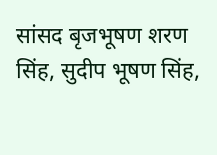सांसद बृजभूषण शरण सिंह, सुदीप भूषण सिंह,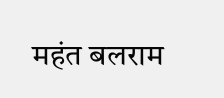महंत बलराम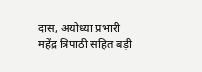दास, अयोध्या प्रभारी महेंद्र त्रिपाठी सहित बड़ी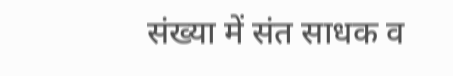संख्या में संत साधक व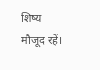शिष्य मौजूद रहें।